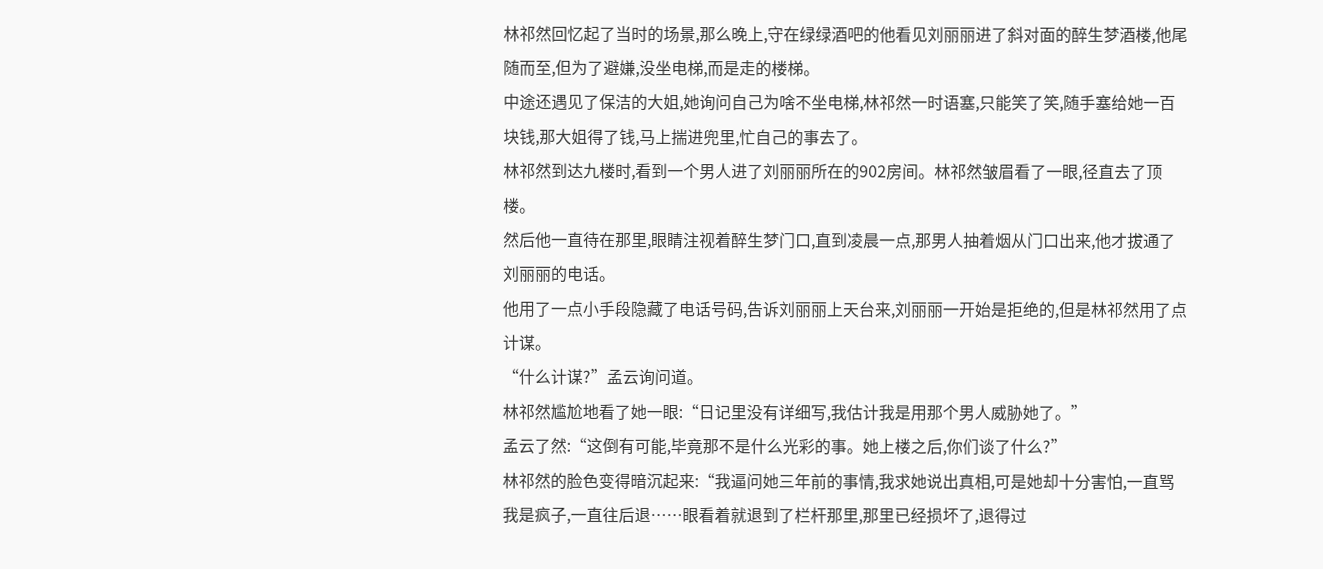林祁然回忆起了当时的场景,那么晚上,守在绿绿酒吧的他看见刘丽丽进了斜对面的醉生梦酒楼,他尾随而至,但为了避嫌,没坐电梯,而是走的楼梯。
中途还遇见了保洁的大姐,她询问自己为啥不坐电梯,林祁然一时语塞,只能笑了笑,随手塞给她一百块钱,那大姐得了钱,马上揣进兜里,忙自己的事去了。
林祁然到达九楼时,看到一个男人进了刘丽丽所在的902房间。林祁然皱眉看了一眼,径直去了顶楼。
然后他一直待在那里,眼睛注视着醉生梦门口,直到凌晨一点,那男人抽着烟从门口出来,他才拔通了刘丽丽的电话。
他用了一点小手段隐藏了电话号码,告诉刘丽丽上天台来,刘丽丽一开始是拒绝的,但是林祁然用了点计谋。
“什么计谋?”孟云询问道。
林祁然尴尬地看了她一眼:“日记里没有详细写,我估计我是用那个男人威胁她了。”
孟云了然:“这倒有可能,毕竟那不是什么光彩的事。她上楼之后,你们谈了什么?”
林祁然的脸色变得暗沉起来:“我逼问她三年前的事情,我求她说出真相,可是她却十分害怕,一直骂我是疯子,一直往后退……眼看着就退到了栏杆那里,那里已经损坏了,退得过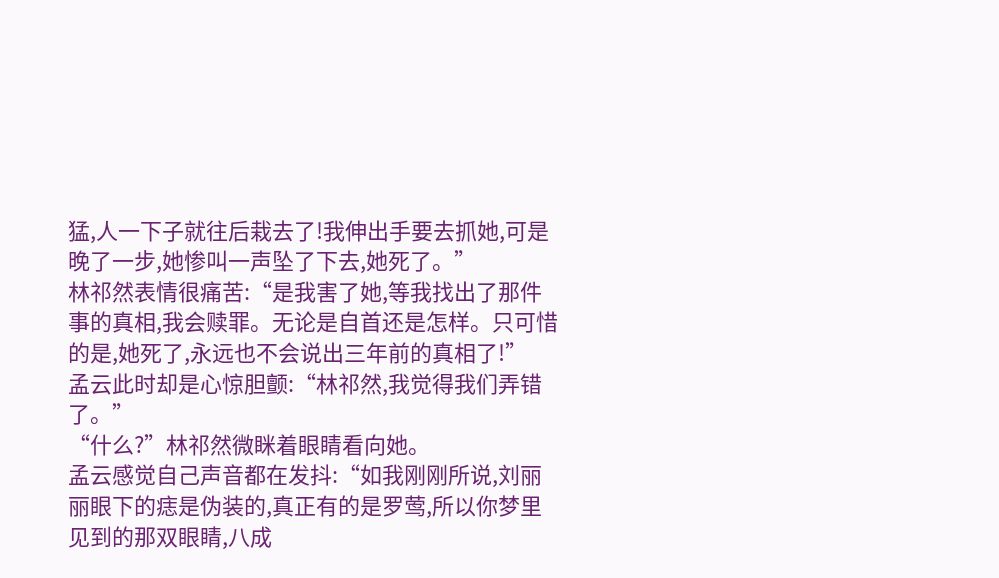猛,人一下子就往后栽去了!我伸出手要去抓她,可是晚了一步,她惨叫一声坠了下去,她死了。”
林祁然表情很痛苦:“是我害了她,等我找出了那件事的真相,我会赎罪。无论是自首还是怎样。只可惜的是,她死了,永远也不会说出三年前的真相了!”
孟云此时却是心惊胆颤:“林祁然,我觉得我们弄错了。”
“什么?”林祁然微眯着眼睛看向她。
孟云感觉自己声音都在发抖:“如我刚刚所说,刘丽丽眼下的痣是伪装的,真正有的是罗莺,所以你梦里见到的那双眼睛,八成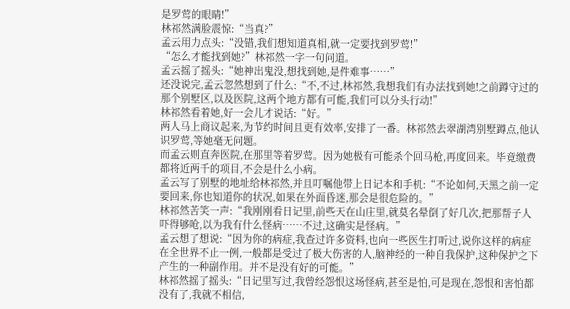是罗莺的眼睛!”
林祁然满脸震惊:“当真?”
孟云用力点头:“没错,我们想知道真相,就一定要找到罗莺!”
“怎么才能找到她?”林祁然一字一句问道。
孟云摇了摇头:“她神出鬼没,想找到她,是件难事……”
还没说完,孟云忽然想到了什么:“不,不过,林祁然,我想我们有办法找到她!之前蹲守过的那个别墅区,以及医院,这两个地方都有可能,我们可以分头行动!”
林祁然看着她,好一会儿才说话:“好。”
两人马上商议起来,为节约时间且更有效率,安排了一番。林祁然去翠湖湾别墅蹲点,他认识罗莺,等她毫无问题。
而孟云则直奔医院,在那里等着罗莺。因为她极有可能杀个回马枪,再度回来。毕竟缴费都将近两千的项目,不会是什么小病。
孟云写了别墅的地址给林祁然,并且叮嘱他带上日记本和手机:“不论如何,天黑之前一定要回来,你也知道你的状况,如果在外面昏迷,那会是很危险的。”
林祁然苦笑一声:“我刚刚看日记里,前些天在山庄里,就莫名晕倒了好几次,把那帮子人吓得够呛,以为我有什么怪病……不过,这确实是怪病。”
孟云想了想说:“因为你的病症,我查过许多资料,也向一些医生打听过,说你这样的病症在全世界不止一例,一般都是受过了极大伤害的人,脑神经的一种自我保护,这种保护之下产生的一种副作用。并不是没有好的可能。”
林祁然摇了摇头:“日记里写过,我曾经怨恨这场怪病,甚至是怕,可是现在,怨恨和害怕都没有了,我就不相信,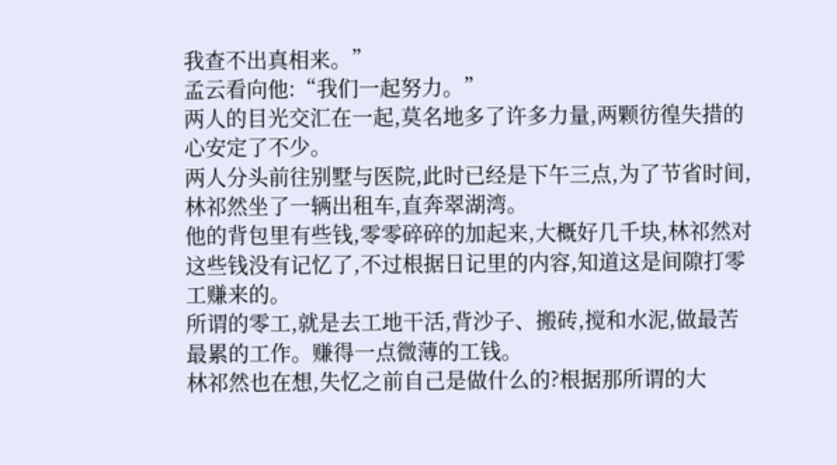我查不出真相来。”
孟云看向他:“我们一起努力。”
两人的目光交汇在一起,莫名地多了许多力量,两颗彷徨失措的心安定了不少。
两人分头前往别墅与医院,此时已经是下午三点,为了节省时间,林祁然坐了一辆出租车,直奔翠湖湾。
他的背包里有些钱,零零碎碎的加起来,大概好几千块,林祁然对这些钱没有记忆了,不过根据日记里的内容,知道这是间隙打零工赚来的。
所谓的零工,就是去工地干活,背沙子、搬砖,搅和水泥,做最苦最累的工作。赚得一点微薄的工钱。
林祁然也在想,失忆之前自己是做什么的?根据那所谓的大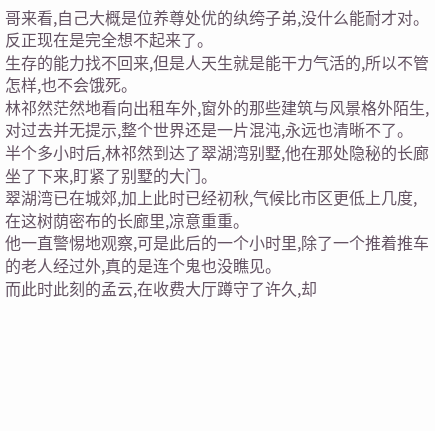哥来看,自己大概是位养尊处优的纨绔子弟,没什么能耐才对。反正现在是完全想不起来了。
生存的能力找不回来,但是人天生就是能干力气活的,所以不管怎样,也不会饿死。
林祁然茫然地看向出租车外,窗外的那些建筑与风景格外陌生,对过去并无提示,整个世界还是一片混沌,永远也清晰不了。
半个多小时后,林祁然到达了翠湖湾别墅,他在那处隐秘的长廊坐了下来,盯紧了别墅的大门。
翠湖湾已在城郊,加上此时已经初秋,气候比市区更低上几度,在这树荫密布的长廊里,凉意重重。
他一直警惕地观察,可是此后的一个小时里,除了一个推着推车的老人经过外,真的是连个鬼也没瞧见。
而此时此刻的孟云,在收费大厅蹲守了许久,却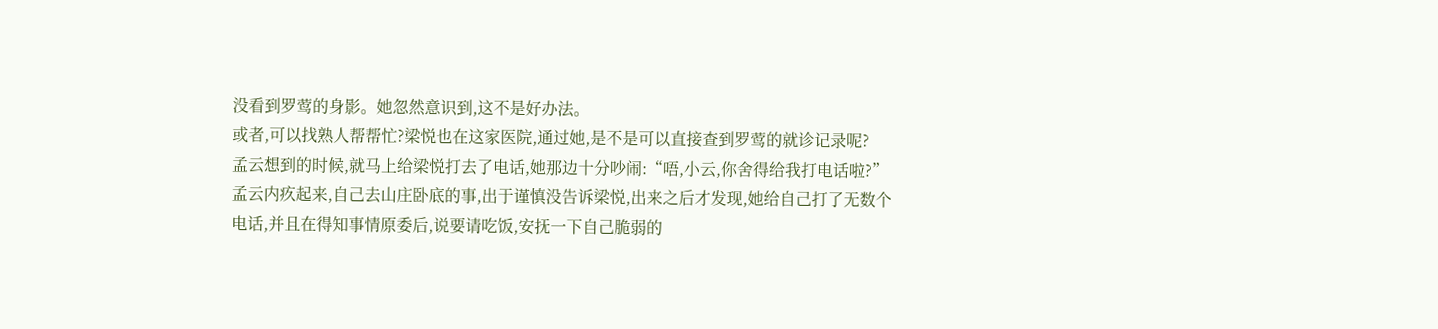没看到罗莺的身影。她忽然意识到,这不是好办法。
或者,可以找熟人帮帮忙?梁悦也在这家医院,通过她,是不是可以直接查到罗莺的就诊记录呢?
孟云想到的时候,就马上给梁悦打去了电话,她那边十分吵闹:“唔,小云,你舍得给我打电话啦?”
孟云内疚起来,自己去山庄卧底的事,出于谨慎没告诉梁悦,出来之后才发现,她给自己打了无数个电话,并且在得知事情原委后,说要请吃饭,安抚一下自己脆弱的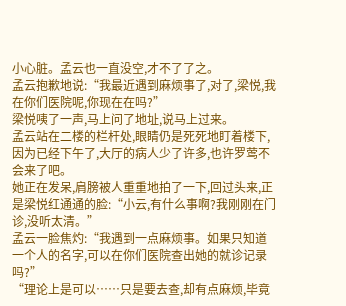小心脏。孟云也一直没空,才不了了之。
孟云抱歉地说:“我最近遇到麻烦事了,对了,梁悦,我在你们医院呢,你现在在吗?”
梁悦咦了一声,马上问了地址,说马上过来。
孟云站在二楼的栏杆处,眼睛仍是死死地盯着楼下,因为已经下午了,大厅的病人少了许多,也许罗莺不会来了吧。
她正在发呆,肩膀被人重重地拍了一下,回过头来,正是梁悦红通通的脸:“小云,有什么事啊?我刚刚在门诊,没听太清。”
孟云一脸焦灼:“我遇到一点麻烦事。如果只知道一个人的名字,可以在你们医院查出她的就诊记录吗?”
“理论上是可以……只是要去查,却有点麻烦,毕竟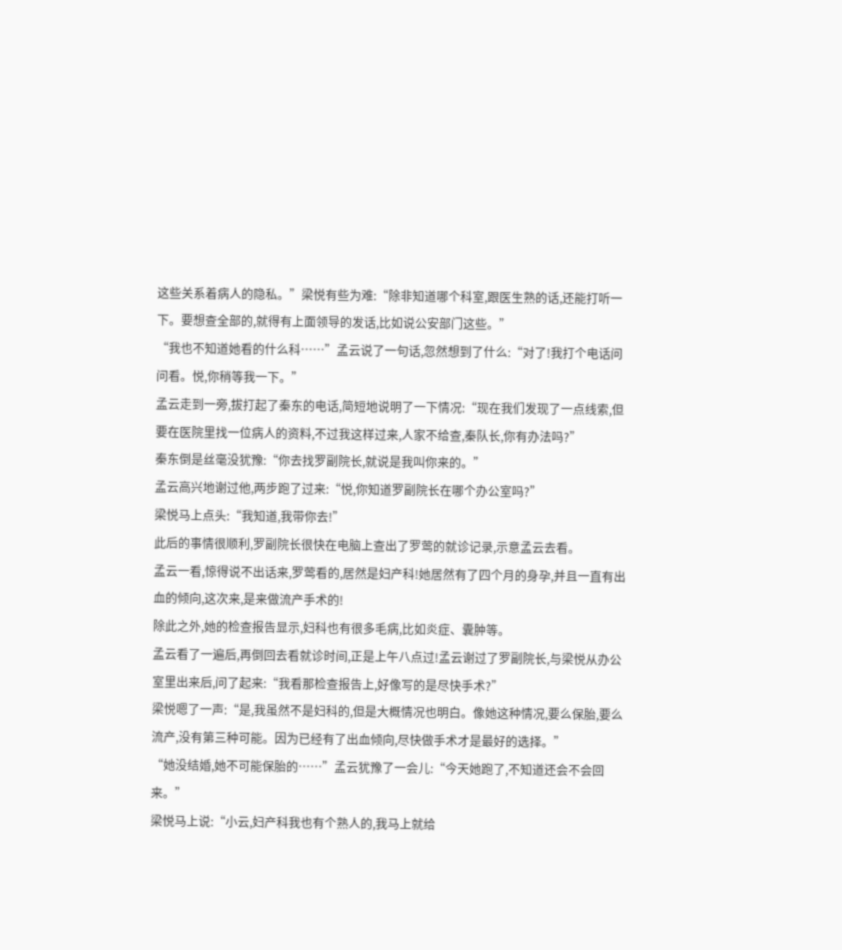这些关系着病人的隐私。”梁悦有些为难:“除非知道哪个科室,跟医生熟的话,还能打听一下。要想查全部的,就得有上面领导的发话,比如说公安部门这些。”
“我也不知道她看的什么科……”孟云说了一句话,忽然想到了什么:“对了!我打个电话问问看。悦,你稍等我一下。”
孟云走到一旁,拔打起了秦东的电话,简短地说明了一下情况:“现在我们发现了一点线索,但要在医院里找一位病人的资料,不过我这样过来,人家不给查,秦队长,你有办法吗?”
秦东倒是丝毫没犹豫:“你去找罗副院长,就说是我叫你来的。”
孟云高兴地谢过他,两步跑了过来:“悦,你知道罗副院长在哪个办公室吗?”
梁悦马上点头:“我知道,我带你去!”
此后的事情很顺利,罗副院长很快在电脑上查出了罗莺的就诊记录,示意孟云去看。
孟云一看,惊得说不出话来,罗莺看的,居然是妇产科!她居然有了四个月的身孕,并且一直有出血的倾向,这次来,是来做流产手术的!
除此之外,她的检查报告显示,妇科也有很多毛病,比如炎症、囊肿等。
孟云看了一遍后,再倒回去看就诊时间,正是上午八点过!孟云谢过了罗副院长,与梁悦从办公室里出来后,问了起来:“我看那检查报告上,好像写的是尽快手术?”
梁悦嗯了一声:“是,我虽然不是妇科的,但是大概情况也明白。像她这种情况,要么保胎,要么流产,没有第三种可能。因为已经有了出血倾向,尽快做手术才是最好的选择。”
“她没结婚,她不可能保胎的……”孟云犹豫了一会儿:“今天她跑了,不知道还会不会回来。”
梁悦马上说:“小云,妇产科我也有个熟人的,我马上就给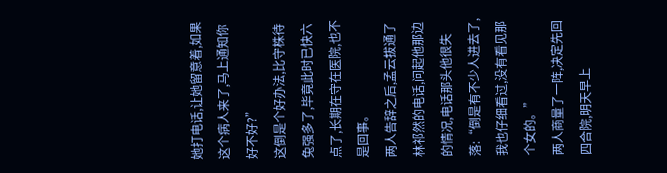她打电话,让她留意着,如果这个病人来了,马上通知你好不好?”
这倒是个好办法,比守株待兔强多了,毕竟此时已快六点了,长期在守在医院,也不是回事。
两人告辞之后,孟云拔通了林祁然的电话,问起他那边的情况,电话那头他很失落:“倒是有不少人进去了,我也仔细看过,没有看见那个女的。”
两人商量了一阵,决定先回四合院,明天早上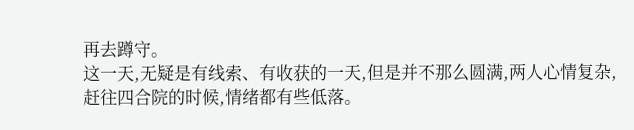再去蹲守。
这一天,无疑是有线索、有收获的一天,但是并不那么圆满,两人心情复杂,赶往四合院的时候,情绪都有些低落。